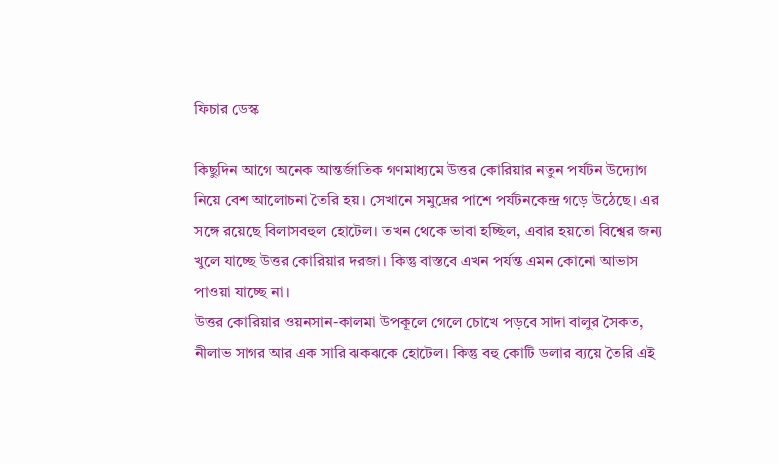ফিচার ডেস্ক

কিছুদিন আগে অনেক আন্তর্জাতিক গণমাধ্যমে উত্তর কোরিয়ার নতুন পর্যটন উদ্যোগ নিয়ে বেশ আলোচনা তৈরি হয়। সেখানে সমুদ্রের পাশে পর্যটনকেন্দ্র গড়ে উঠেছে। এর সঙ্গে রয়েছে বিলাসবহুল হোটেল। তখন থেকে ভাবা হচ্ছিল, এবার হয়তো বিশ্বের জন্য খুলে যাচ্ছে উত্তর কোরিয়ার দরজা। কিন্তু বাস্তবে এখন পর্যন্ত এমন কোনো আভাস পাওয়া যাচ্ছে না।
উত্তর কোরিয়ার ওয়নসান-কালমা উপকূলে গেলে চোখে পড়বে সাদা বালুর সৈকত, নীলাভ সাগর আর এক সারি ঝকঝকে হোটেল। কিন্তু বহু কোটি ডলার ব্যয়ে তৈরি এই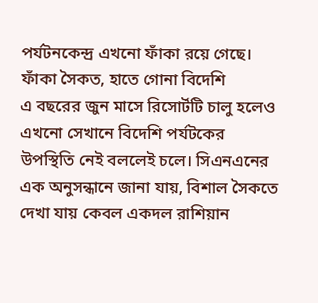পর্যটনকেন্দ্র এখনো ফাঁকা রয়ে গেছে।
ফাঁকা সৈকত, হাতে গোনা বিদেশি
এ বছরের জুন মাসে রিসোর্টটি চালু হলেও এখনো সেখানে বিদেশি পর্যটকের উপস্থিতি নেই বললেই চলে। সিএনএনের এক অনুসন্ধানে জানা যায়, বিশাল সৈকতে দেখা যায় কেবল একদল রাশিয়ান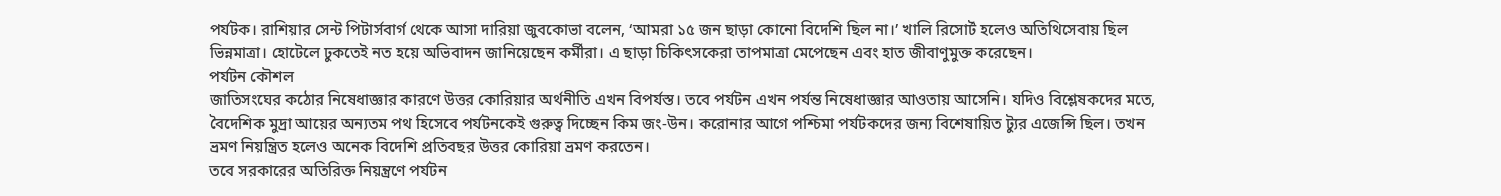পর্যটক। রাশিয়ার সেন্ট পিটার্সবার্গ থেকে আসা দারিয়া জুবকোভা বলেন, ‘আমরা ১৫ জন ছাড়া কোনো বিদেশি ছিল না।’ খালি রিসোর্ট হলেও অতিথিসেবায় ছিল ভিন্নমাত্রা। হোটেলে ঢুকতেই নত হয়ে অভিবাদন জানিয়েছেন কর্মীরা। এ ছাড়া চিকিৎসকেরা তাপমাত্রা মেপেছেন এবং হাত জীবাণুমুক্ত করেছেন।
পর্যটন কৌশল
জাতিসংঘের কঠোর নিষেধাজ্ঞার কারণে উত্তর কোরিয়ার অর্থনীতি এখন বিপর্যস্ত। তবে পর্যটন এখন পর্যন্ত নিষেধাজ্ঞার আওতায় আসেনি। যদিও বিশ্লেষকদের মতে, বৈদেশিক মুদ্রা আয়ের অন্যতম পথ হিসেবে পর্যটনকেই গুরুত্ব দিচ্ছেন কিম জং-উন। করোনার আগে পশ্চিমা পর্যটকদের জন্য বিশেষায়িত ট্যুর এজেন্সি ছিল। তখন ভ্রমণ নিয়ন্ত্রিত হলেও অনেক বিদেশি প্রতিবছর উত্তর কোরিয়া ভ্রমণ করতেন।
তবে সরকারের অতিরিক্ত নিয়ন্ত্রণে পর্যটন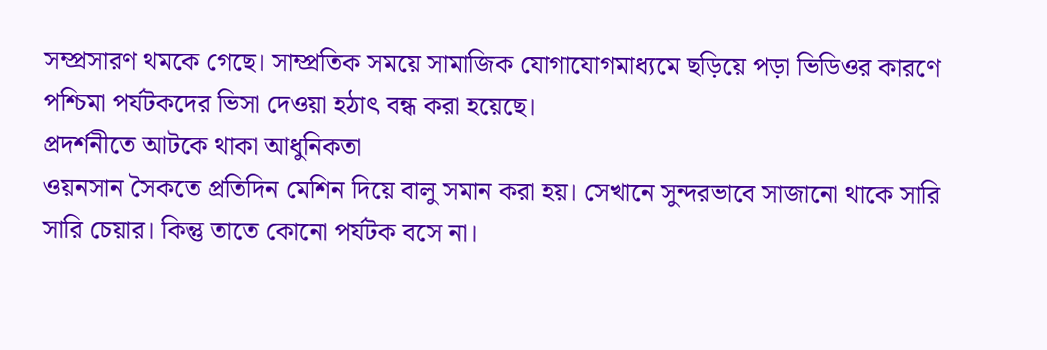সম্প্রসারণ থমকে গেছে। সাম্প্রতিক সময়ে সামাজিক যোগাযোগমাধ্যমে ছড়িয়ে পড়া ভিডিওর কারণে পশ্চিমা পর্যটকদের ভিসা দেওয়া হঠাৎ বন্ধ করা হয়েছে।
প্রদর্শনীতে আটকে থাকা আধুনিকতা
ওয়নসান সৈকতে প্রতিদিন মেশিন দিয়ে বালু সমান করা হয়। সেখানে সুন্দরভাবে সাজানো থাকে সারি সারি চেয়ার। কিন্তু তাতে কোনো পর্যটক বসে না।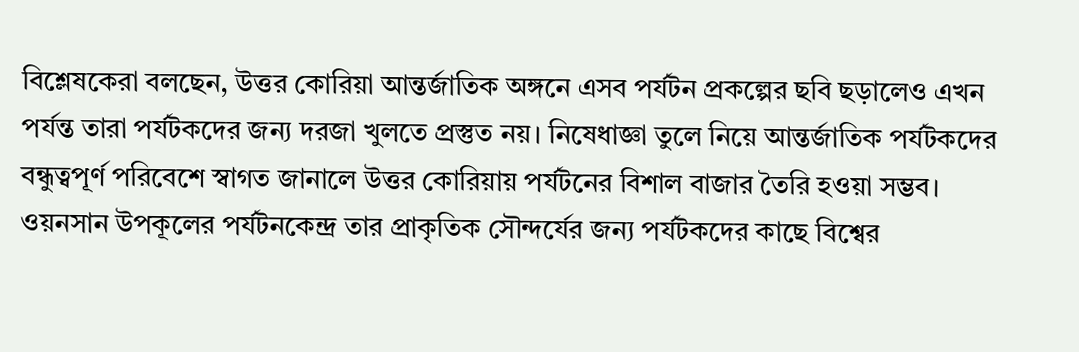বিশ্লেষকেরা বলছেন, উত্তর কোরিয়া আন্তর্জাতিক অঙ্গনে এসব পর্যটন প্রকল্পের ছবি ছড়ালেও এখন পর্যন্ত তারা পর্যটকদের জন্য দরজা খুলতে প্রস্তুত নয়। নিষেধাজ্ঞা তুলে নিয়ে আন্তর্জাতিক পর্যটকদের বন্ধুত্বপূর্ণ পরিবেশে স্বাগত জানালে উত্তর কোরিয়ায় পর্যটনের বিশাল বাজার তৈরি হওয়া সম্ভব।
ওয়নসান উপকূলের পর্যটনকেন্দ্র তার প্রাকৃতিক সৌন্দর্যের জন্য পর্যটকদের কাছে বিশ্বের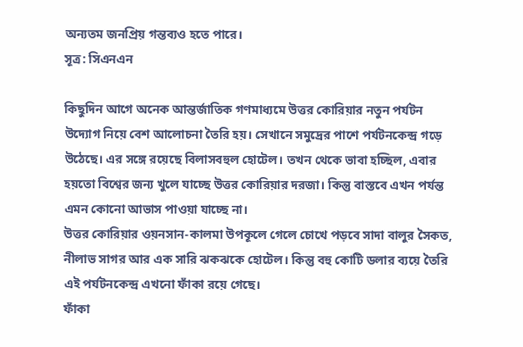অন্যতম জনপ্রিয় গন্তব্যও হতে পারে।
সূত্র: সিএনএন

কিছুদিন আগে অনেক আন্তর্জাতিক গণমাধ্যমে উত্তর কোরিয়ার নতুন পর্যটন উদ্যোগ নিয়ে বেশ আলোচনা তৈরি হয়। সেখানে সমুদ্রের পাশে পর্যটনকেন্দ্র গড়ে উঠেছে। এর সঙ্গে রয়েছে বিলাসবহুল হোটেল। তখন থেকে ভাবা হচ্ছিল, এবার হয়তো বিশ্বের জন্য খুলে যাচ্ছে উত্তর কোরিয়ার দরজা। কিন্তু বাস্তবে এখন পর্যন্ত এমন কোনো আভাস পাওয়া যাচ্ছে না।
উত্তর কোরিয়ার ওয়নসান-কালমা উপকূলে গেলে চোখে পড়বে সাদা বালুর সৈকত, নীলাভ সাগর আর এক সারি ঝকঝকে হোটেল। কিন্তু বহু কোটি ডলার ব্যয়ে তৈরি এই পর্যটনকেন্দ্র এখনো ফাঁকা রয়ে গেছে।
ফাঁকা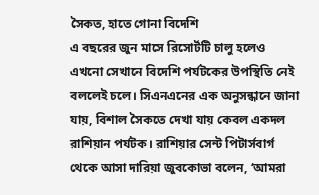সৈকত, হাতে গোনা বিদেশি
এ বছরের জুন মাসে রিসোর্টটি চালু হলেও এখনো সেখানে বিদেশি পর্যটকের উপস্থিতি নেই বললেই চলে। সিএনএনের এক অনুসন্ধানে জানা যায়, বিশাল সৈকতে দেখা যায় কেবল একদল রাশিয়ান পর্যটক। রাশিয়ার সেন্ট পিটার্সবার্গ থেকে আসা দারিয়া জুবকোভা বলেন, ‘আমরা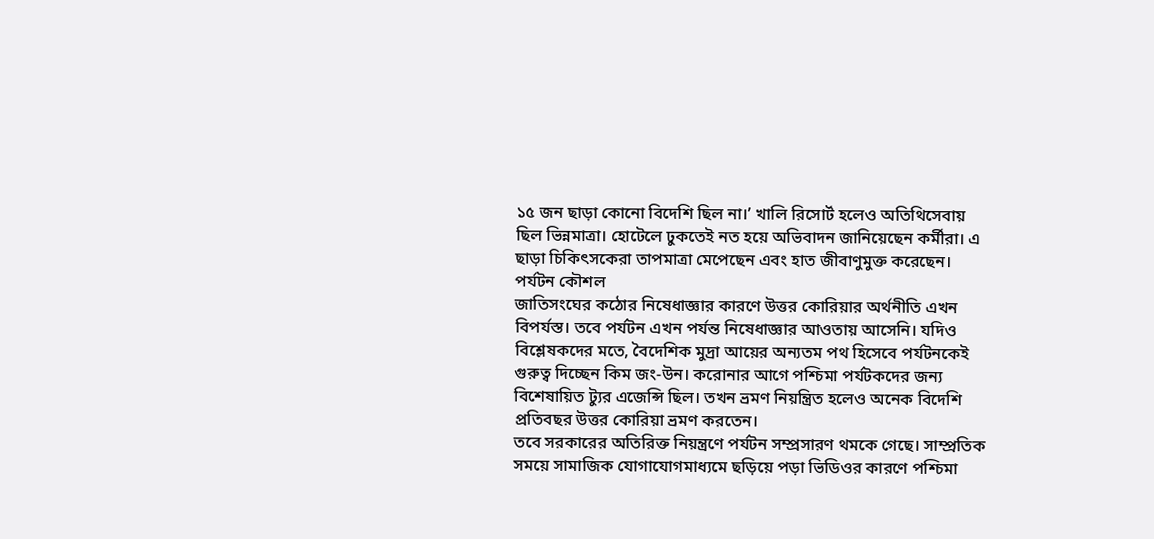১৫ জন ছাড়া কোনো বিদেশি ছিল না।’ খালি রিসোর্ট হলেও অতিথিসেবায় ছিল ভিন্নমাত্রা। হোটেলে ঢুকতেই নত হয়ে অভিবাদন জানিয়েছেন কর্মীরা। এ ছাড়া চিকিৎসকেরা তাপমাত্রা মেপেছেন এবং হাত জীবাণুমুক্ত করেছেন।
পর্যটন কৌশল
জাতিসংঘের কঠোর নিষেধাজ্ঞার কারণে উত্তর কোরিয়ার অর্থনীতি এখন বিপর্যস্ত। তবে পর্যটন এখন পর্যন্ত নিষেধাজ্ঞার আওতায় আসেনি। যদিও বিশ্লেষকদের মতে, বৈদেশিক মুদ্রা আয়ের অন্যতম পথ হিসেবে পর্যটনকেই গুরুত্ব দিচ্ছেন কিম জং-উন। করোনার আগে পশ্চিমা পর্যটকদের জন্য বিশেষায়িত ট্যুর এজেন্সি ছিল। তখন ভ্রমণ নিয়ন্ত্রিত হলেও অনেক বিদেশি প্রতিবছর উত্তর কোরিয়া ভ্রমণ করতেন।
তবে সরকারের অতিরিক্ত নিয়ন্ত্রণে পর্যটন সম্প্রসারণ থমকে গেছে। সাম্প্রতিক সময়ে সামাজিক যোগাযোগমাধ্যমে ছড়িয়ে পড়া ভিডিওর কারণে পশ্চিমা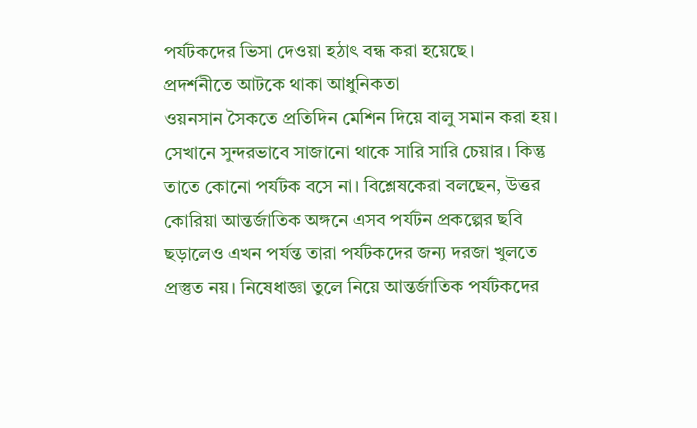পর্যটকদের ভিসা দেওয়া হঠাৎ বন্ধ করা হয়েছে।
প্রদর্শনীতে আটকে থাকা আধুনিকতা
ওয়নসান সৈকতে প্রতিদিন মেশিন দিয়ে বালু সমান করা হয়। সেখানে সুন্দরভাবে সাজানো থাকে সারি সারি চেয়ার। কিন্তু তাতে কোনো পর্যটক বসে না। বিশ্লেষকেরা বলছেন, উত্তর কোরিয়া আন্তর্জাতিক অঙ্গনে এসব পর্যটন প্রকল্পের ছবি ছড়ালেও এখন পর্যন্ত তারা পর্যটকদের জন্য দরজা খুলতে প্রস্তুত নয়। নিষেধাজ্ঞা তুলে নিয়ে আন্তর্জাতিক পর্যটকদের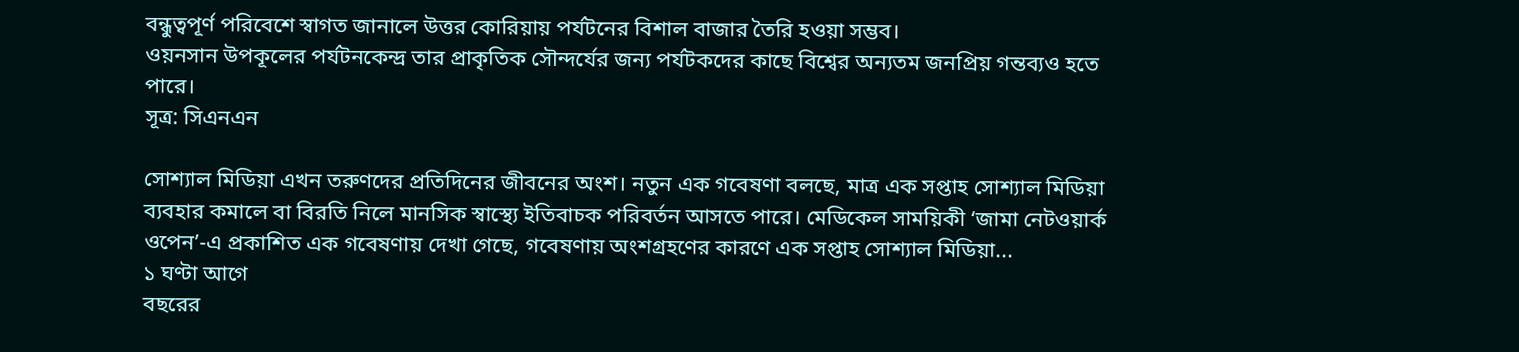বন্ধুত্বপূর্ণ পরিবেশে স্বাগত জানালে উত্তর কোরিয়ায় পর্যটনের বিশাল বাজার তৈরি হওয়া সম্ভব।
ওয়নসান উপকূলের পর্যটনকেন্দ্র তার প্রাকৃতিক সৌন্দর্যের জন্য পর্যটকদের কাছে বিশ্বের অন্যতম জনপ্রিয় গন্তব্যও হতে পারে।
সূত্র: সিএনএন

সোশ্যাল মিডিয়া এখন তরুণদের প্রতিদিনের জীবনের অংশ। নতুন এক গবেষণা বলছে, মাত্র এক সপ্তাহ সোশ্যাল মিডিয়া ব্যবহার কমালে বা বিরতি নিলে মানসিক স্বাস্থ্যে ইতিবাচক পরিবর্তন আসতে পারে। মেডিকেল সাময়িকী ‘জামা নেটওয়ার্ক ওপেন’-এ প্রকাশিত এক গবেষণায় দেখা গেছে, গবেষণায় অংশগ্রহণের কারণে এক সপ্তাহ সোশ্যাল মিডিয়া...
১ ঘণ্টা আগে
বছরের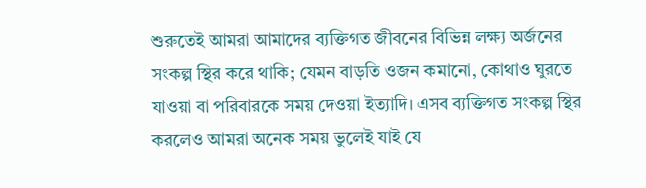শুরুতেই আমরা আমাদের ব্যক্তিগত জীবনের বিভিন্ন লক্ষ্য অর্জনের সংকল্প স্থির করে থাকি; যেমন বাড়তি ওজন কমানো, কোথাও ঘুরতে যাওয়া বা পরিবারকে সময় দেওয়া ইত্যাদি। এসব ব্যক্তিগত সংকল্প স্থির করলেও আমরা অনেক সময় ভুলেই যাই যে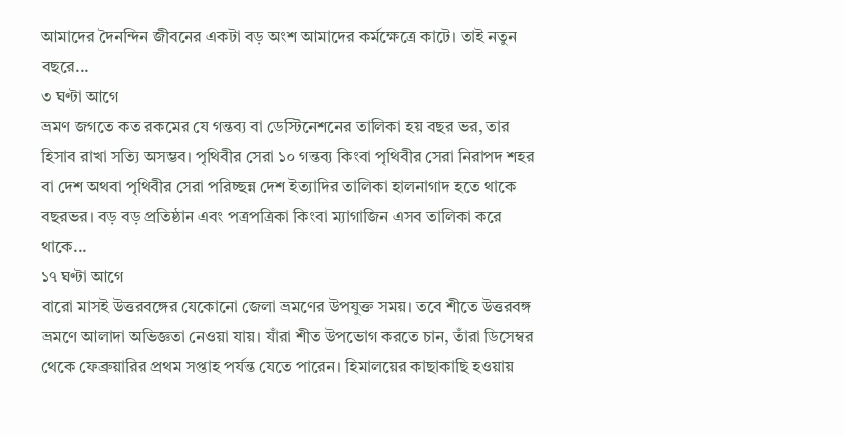আমাদের দৈনন্দিন জীবনের একটা বড় অংশ আমাদের কর্মক্ষেত্রে কাটে। তাই নতুন বছরে...
৩ ঘণ্টা আগে
ভ্রমণ জগতে কত রকমের যে গন্তব্য বা ডেস্টিনেশনের তালিকা হয় বছর ভর, তার হিসাব রাখা সত্যি অসম্ভব। পৃথিবীর সেরা ১০ গন্তব্য কিংবা পৃথিবীর সেরা নিরাপদ শহর বা দেশ অথবা পৃথিবীর সেরা পরিচ্ছন্ন দেশ ইত্যাদির তালিকা হালনাগাদ হতে থাকে বছরভর। বড় বড় প্রতিষ্ঠান এবং পত্রপত্রিকা কিংবা ম্যাগাজিন এসব তালিকা করে থাকে...
১৭ ঘণ্টা আগে
বারো মাসই উত্তরবঙ্গের যেকোনো জেলা ভ্রমণের উপযুক্ত সময়। তবে শীতে উত্তরবঙ্গ ভ্রমণে আলাদা অভিজ্ঞতা নেওয়া যায়। যাঁরা শীত উপভোগ করতে চান, তাঁরা ডিসেম্বর থেকে ফেব্রুয়ারির প্রথম সপ্তাহ পর্যন্ত যেতে পারেন। হিমালয়ের কাছাকাছি হওয়ায়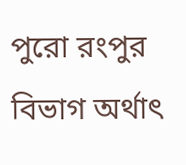পুরো রংপুর বিভাগ অর্থাৎ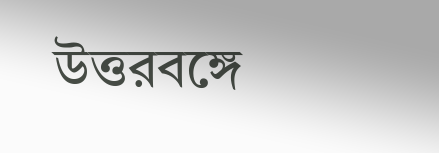উত্তরবঙ্গে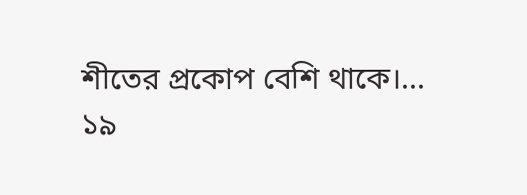শীতের প্রকোপ বেশি থাকে।...
১৯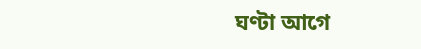ঘণ্টা আগে